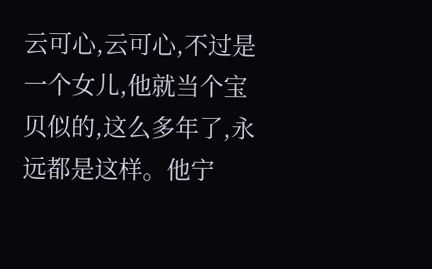云可心,云可心,不过是一个女儿,他就当个宝贝似的,这么多年了,永远都是这样。他宁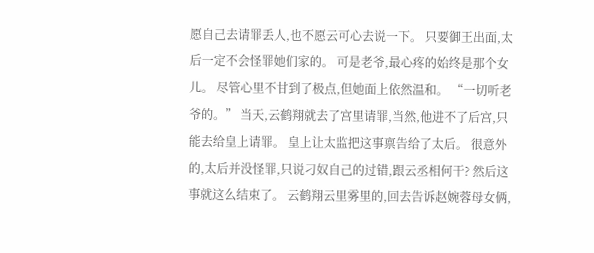愿自己去请罪丢人,也不愿云可心去说一下。 只要御王出面,太后一定不会怪罪她们家的。 可是老爷,最心疼的始终是那个女儿。 尽管心里不甘到了极点,但她面上依然温和。 “一切听老爷的。” 当天,云鹤翔就去了宫里请罪,当然,他进不了后宫,只能去给皇上请罪。 皇上让太监把这事禀告给了太后。 很意外的,太后并没怪罪,只说刁奴自己的过错,跟云丞相何干? 然后这事就这么结束了。 云鹤翔云里雾里的,回去告诉赵婉蓉母女俩,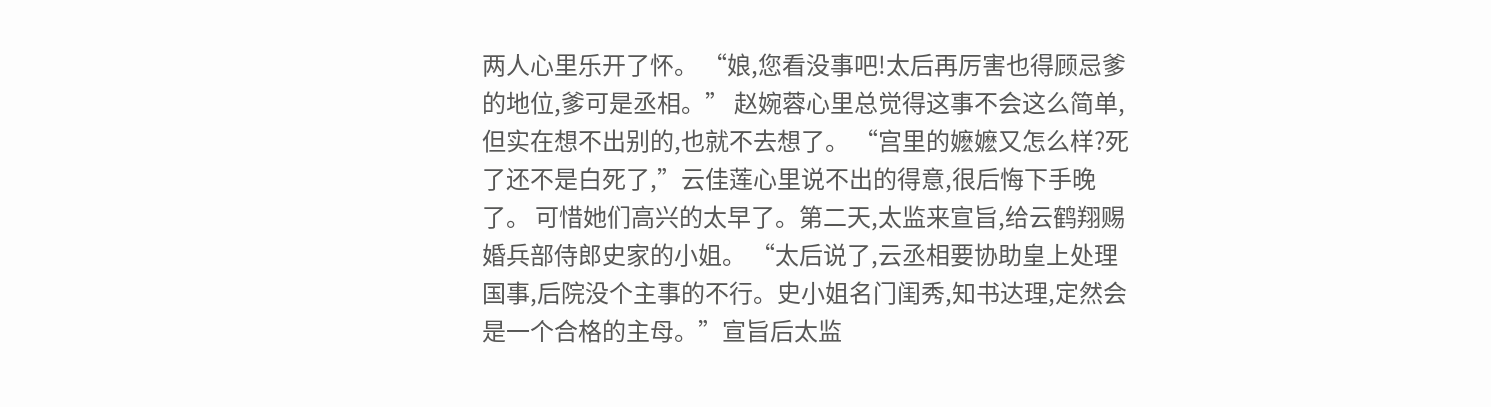两人心里乐开了怀。 “娘,您看没事吧!太后再厉害也得顾忌爹的地位,爹可是丞相。” 赵婉蓉心里总觉得这事不会这么简单,但实在想不出别的,也就不去想了。 “宫里的嬷嬷又怎么样?死了还不是白死了,”云佳莲心里说不出的得意,很后悔下手晚了。 可惜她们高兴的太早了。第二天,太监来宣旨,给云鹤翔赐婚兵部侍郎史家的小姐。 “太后说了,云丞相要协助皇上处理国事,后院没个主事的不行。史小姐名门闺秀,知书达理,定然会是一个合格的主母。”宣旨后太监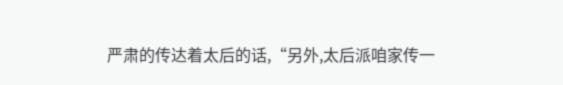严肃的传达着太后的话,“另外,太后派咱家传一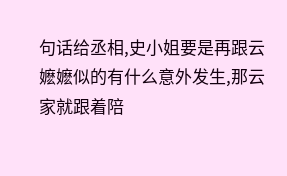句话给丞相,史小姐要是再跟云嬷嬷似的有什么意外发生,那云家就跟着陪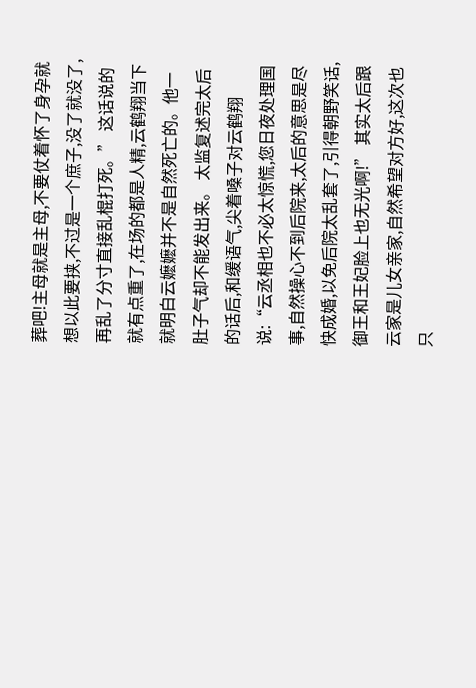葬吧!主母就是主母,不要仗着怀了身孕就想以此要挟,不过是一个庶子,没了就没了,再乱了分寸直接乱棍打死。” 这话说的就有点重了,在场的都是人精,云鹤翔当下就明白云嬷嬷并不是自然死亡的。他一肚子气却不能发出来。 太监复述完太后的话后,和缓语气,尖着嗓子对云鹤翔说:“云丞相也不必太惊慌,您日夜处理国事,自然操心不到后院来,太后的意思是尽快成婚,以免后院太乱套了,引得朝野笑话,御王和王妃脸上也无光啊!” 其实太后跟云家是儿女亲家,自然希望对方好,这次也只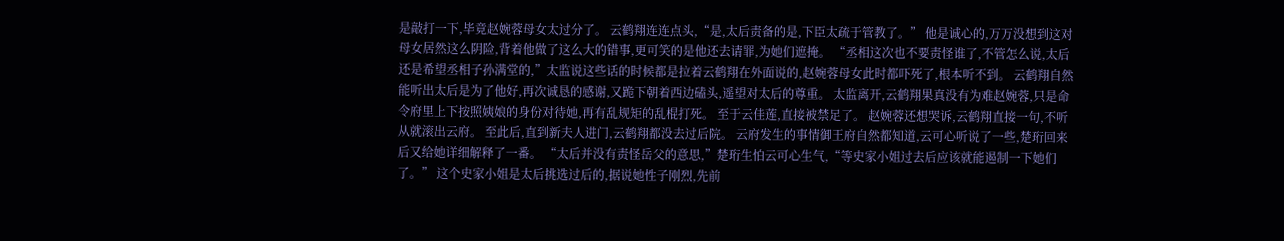是敲打一下,毕竟赵婉蓉母女太过分了。 云鹤翔连连点头,“是,太后责备的是,下臣太疏于管教了。” 他是诚心的,万万没想到这对母女居然这么阴险,背着他做了这么大的错事,更可笑的是他还去请罪,为她们遮掩。 “丞相这次也不要责怪谁了,不管怎么说,太后还是希望丞相子孙满堂的,”太监说这些话的时候都是拉着云鹤翔在外面说的,赵婉蓉母女此时都吓死了,根本听不到。 云鹤翔自然能听出太后是为了他好,再次诚恳的感谢,又跪下朝着西边磕头,遥望对太后的尊重。 太监离开,云鹤翔果真没有为难赵婉蓉,只是命令府里上下按照姨娘的身份对待她,再有乱规矩的乱棍打死。 至于云佳莲,直接被禁足了。 赵婉蓉还想哭诉,云鹤翔直接一句,不听从就滚出云府。 至此后,直到新夫人进门,云鹤翔都没去过后院。 云府发生的事情御王府自然都知道,云可心听说了一些,楚珩回来后又给她详细解释了一番。 “太后并没有责怪岳父的意思,”楚珩生怕云可心生气,“等史家小姐过去后应该就能遏制一下她们了。” 这个史家小姐是太后挑选过后的,据说她性子刚烈,先前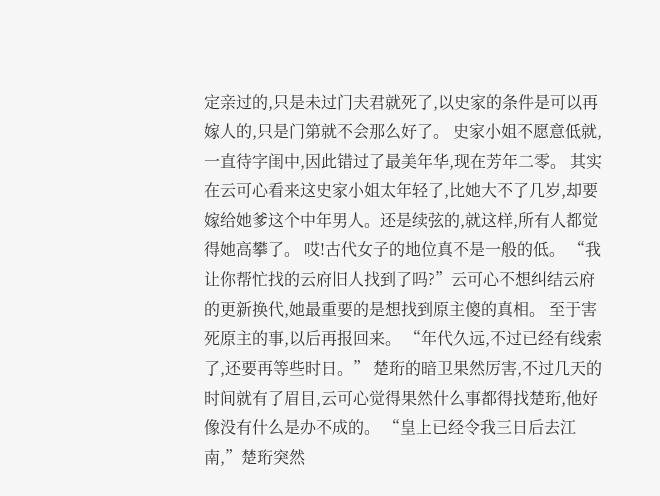定亲过的,只是未过门夫君就死了,以史家的条件是可以再嫁人的,只是门第就不会那么好了。 史家小姐不愿意低就,一直待字闺中,因此错过了最美年华,现在芳年二零。 其实在云可心看来这史家小姐太年轻了,比她大不了几岁,却要嫁给她爹这个中年男人。还是续弦的,就这样,所有人都觉得她高攀了。 哎!古代女子的地位真不是一般的低。 “我让你帮忙找的云府旧人找到了吗?”云可心不想纠结云府的更新换代,她最重要的是想找到原主傻的真相。 至于害死原主的事,以后再报回来。 “年代久远,不过已经有线索了,还要再等些时日。” 楚珩的暗卫果然厉害,不过几天的时间就有了眉目,云可心觉得果然什么事都得找楚珩,他好像没有什么是办不成的。 “皇上已经令我三日后去江南,”楚珩突然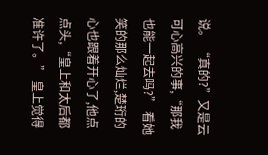说。 “真的?”又是云可心高兴的事,“那我也能一起去吗?” 看她笑的那么灿烂,楚珩的心也跟着开心了,他点点头,“皇上和太后都准许了。” 皇上觉得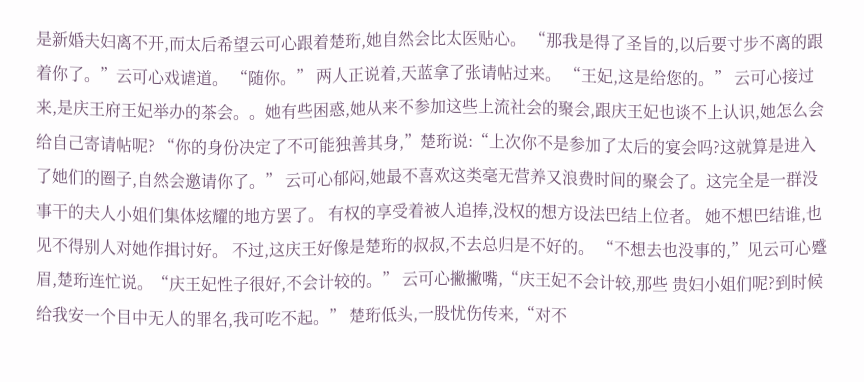是新婚夫妇离不开,而太后希望云可心跟着楚珩,她自然会比太医贴心。 “那我是得了圣旨的,以后要寸步不离的跟着你了。”云可心戏谑道。 “随你。” 两人正说着,天蓝拿了张请帖过来。 “王妃,这是给您的。” 云可心接过来,是庆王府王妃举办的茶会。。她有些困惑,她从来不参加这些上流社会的聚会,跟庆王妃也谈不上认识,她怎么会给自己寄请帖呢? “你的身份决定了不可能独善其身,”楚珩说:“上次你不是参加了太后的宴会吗?这就算是进入了她们的圈子,自然会邀请你了。” 云可心郁闷,她最不喜欢这类毫无营养又浪费时间的聚会了。这完全是一群没事干的夫人小姐们集体炫耀的地方罢了。 有权的享受着被人追捧,没权的想方设法巴结上位者。 她不想巴结谁,也见不得别人对她作揖讨好。 不过,这庆王好像是楚珩的叔叔,不去总归是不好的。 “不想去也没事的,”见云可心蹙眉,楚珩连忙说。“庆王妃性子很好,不会计较的。” 云可心撇撇嘴,“庆王妃不会计较,那些 贵妇小姐们呢?到时候给我安一个目中无人的罪名,我可吃不起。” 楚珩低头,一股忧伤传来,“对不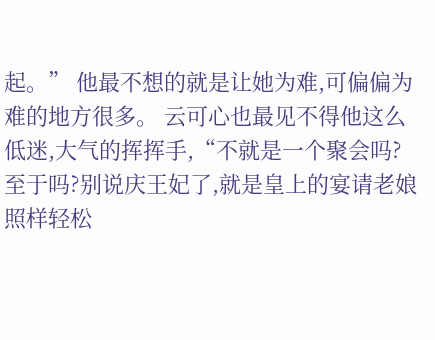起。” 他最不想的就是让她为难,可偏偏为难的地方很多。 云可心也最见不得他这么低迷,大气的挥挥手,“不就是一个聚会吗?至于吗?别说庆王妃了,就是皇上的宴请老娘照样轻松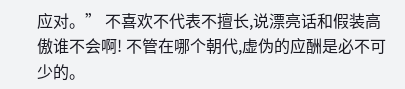应对。” 不喜欢不代表不擅长,说漂亮话和假装高傲谁不会啊! 不管在哪个朝代,虚伪的应酬是必不可少的。